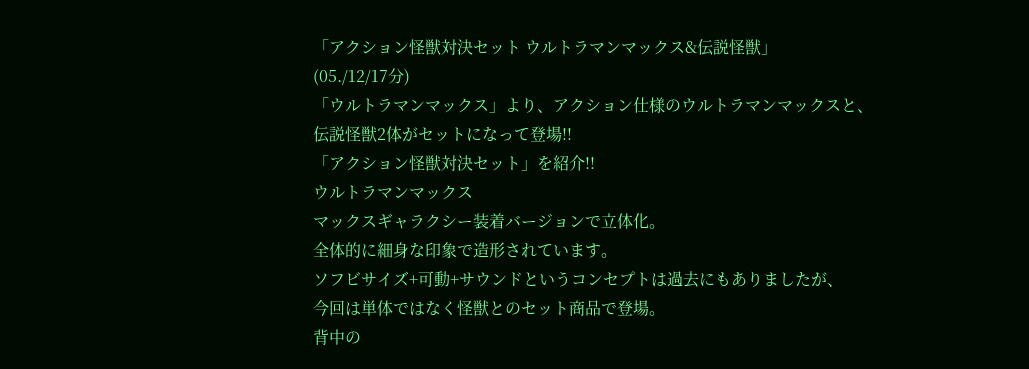「アクション怪獣対決セット ウルトラマンマックス&伝説怪獣」
(05./12/17分)
「ウルトラマンマックス」より、アクション仕様のウルトラマンマックスと、
伝説怪獣2体がセットになって登場!!
「アクション怪獣対決セット」を紹介!!
ウルトラマンマックス
マックスギャラクシー装着バージョンで立体化。
全体的に細身な印象で造形されています。
ソフビサイズ+可動+サウンドというコンセプトは過去にもありましたが、
今回は単体ではなく怪獣とのセット商品で登場。
背中の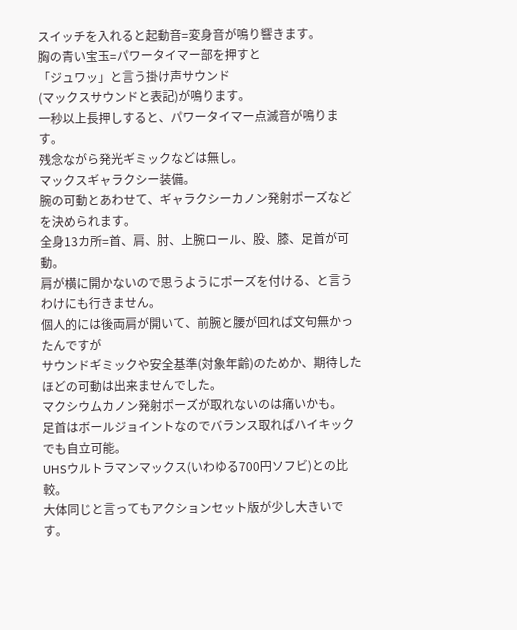スイッチを入れると起動音=変身音が鳴り響きます。
胸の青い宝玉=パワータイマー部を押すと
「ジュワッ」と言う掛け声サウンド
(マックスサウンドと表記)が鳴ります。
一秒以上長押しすると、パワータイマー点滅音が鳴ります。
残念ながら発光ギミックなどは無し。
マックスギャラクシー装備。
腕の可動とあわせて、ギャラクシーカノン発射ポーズなどを決められます。
全身13カ所=首、肩、肘、上腕ロール、股、膝、足首が可動。
肩が横に開かないので思うようにポーズを付ける、と言うわけにも行きません。
個人的には後両肩が開いて、前腕と腰が回れば文句無かったんですが
サウンドギミックや安全基準(対象年齢)のためか、期待したほどの可動は出来ませんでした。
マクシウムカノン発射ポーズが取れないのは痛いかも。
足首はボールジョイントなのでバランス取ればハイキックでも自立可能。
UHSウルトラマンマックス(いわゆる700円ソフビ)との比較。
大体同じと言ってもアクションセット版が少し大きいです。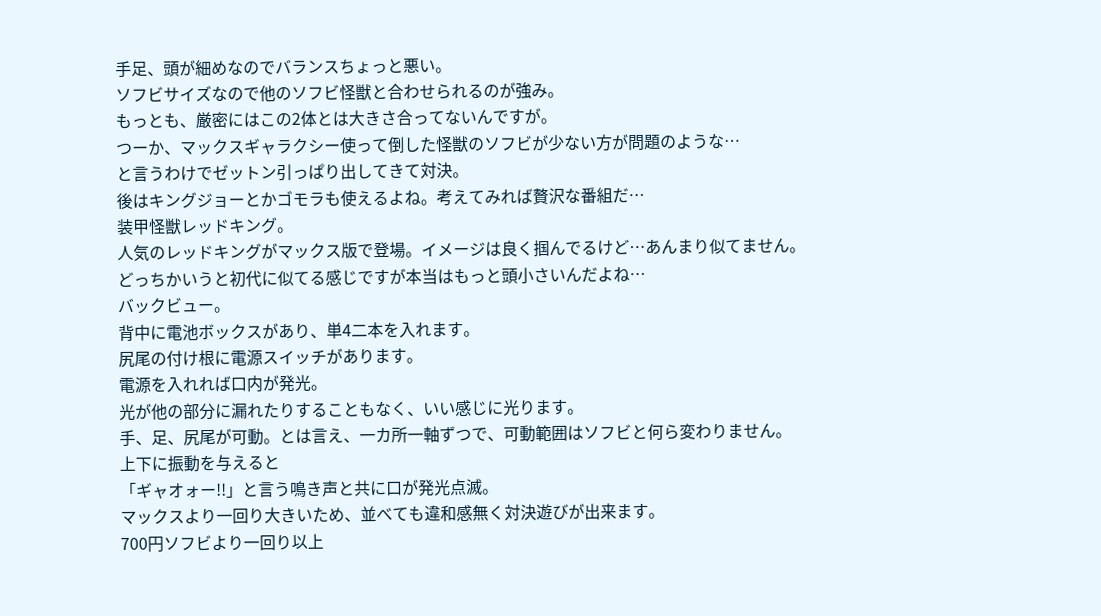手足、頭が細めなのでバランスちょっと悪い。
ソフビサイズなので他のソフビ怪獣と合わせられるのが強み。
もっとも、厳密にはこの2体とは大きさ合ってないんですが。
つーか、マックスギャラクシー使って倒した怪獣のソフビが少ない方が問題のような…
と言うわけでゼットン引っぱり出してきて対決。
後はキングジョーとかゴモラも使えるよね。考えてみれば贅沢な番組だ…
装甲怪獣レッドキング。
人気のレッドキングがマックス版で登場。イメージは良く掴んでるけど…あんまり似てません。
どっちかいうと初代に似てる感じですが本当はもっと頭小さいんだよね…
バックビュー。
背中に電池ボックスがあり、単4二本を入れます。
尻尾の付け根に電源スイッチがあります。
電源を入れれば口内が発光。
光が他の部分に漏れたりすることもなく、いい感じに光ります。
手、足、尻尾が可動。とは言え、一カ所一軸ずつで、可動範囲はソフビと何ら変わりません。
上下に振動を与えると
「ギャオォー!!」と言う鳴き声と共に口が発光点滅。
マックスより一回り大きいため、並べても違和感無く対決遊びが出来ます。
700円ソフビより一回り以上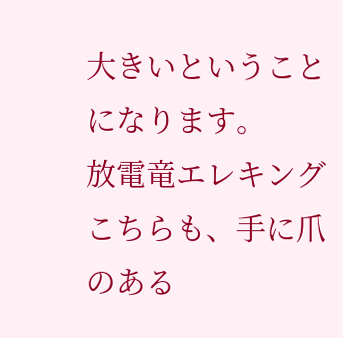大きいということになります。
放電竜エレキング
こちらも、手に爪のある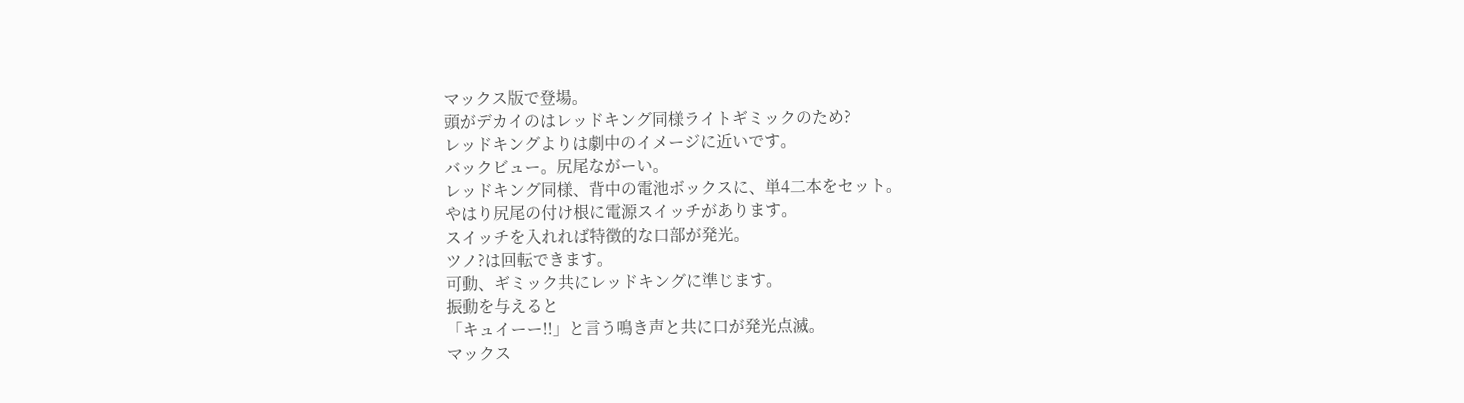マックス版で登場。
頭がデカイのはレッドキング同様ライトギミックのため?
レッドキングよりは劇中のイメージに近いです。
バックビュー。尻尾ながーい。
レッドキング同様、背中の電池ボックスに、単4二本をセット。
やはり尻尾の付け根に電源スイッチがあります。
スイッチを入れれば特徴的な口部が発光。
ツノ?は回転できます。
可動、ギミック共にレッドキングに準じます。
振動を与えると
「キュイーー!!」と言う鳴き声と共に口が発光点滅。
マックス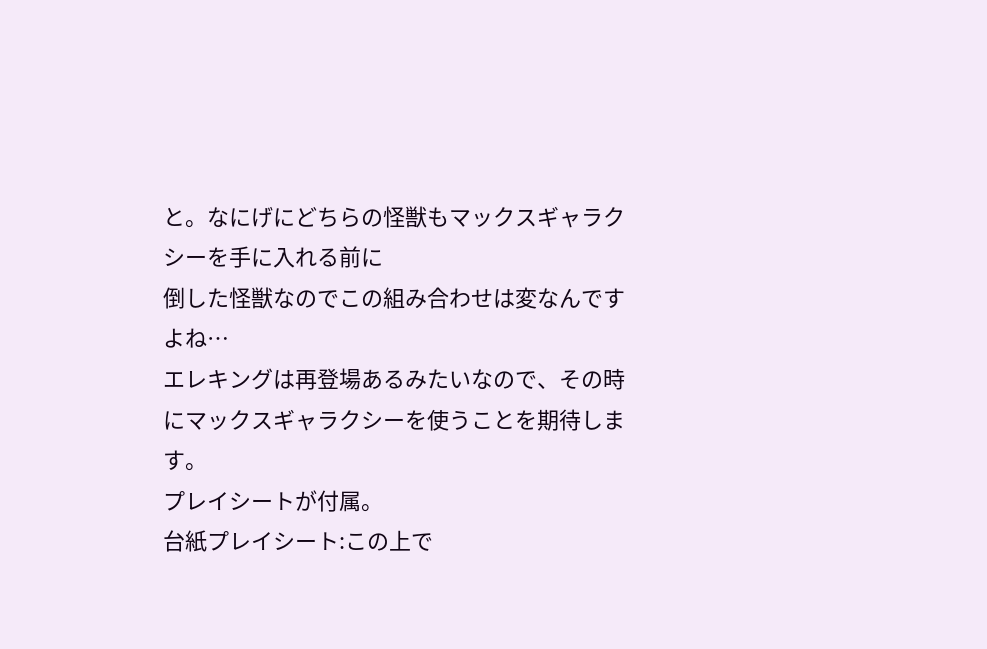と。なにげにどちらの怪獣もマックスギャラクシーを手に入れる前に
倒した怪獣なのでこの組み合わせは変なんですよね…
エレキングは再登場あるみたいなので、その時にマックスギャラクシーを使うことを期待します。
プレイシートが付属。
台紙プレイシート:この上で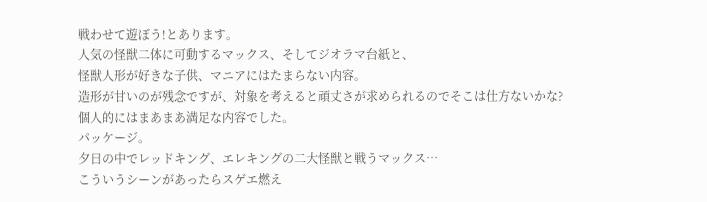戦わせて遊ぼう!とあります。
人気の怪獣二体に可動するマックス、そしてジオラマ台紙と、
怪獣人形が好きな子供、マニアにはたまらない内容。
造形が甘いのが残念ですが、対象を考えると頑丈さが求められるのでそこは仕方ないかな?
個人的にはまあまあ満足な内容でした。
パッケージ。
夕日の中でレッドキング、エレキングの二大怪獣と戦うマックス…
こういうシーンがあったらスゲエ燃え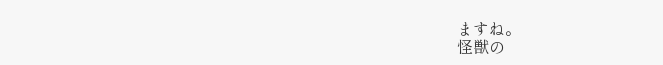ますね。
怪獣の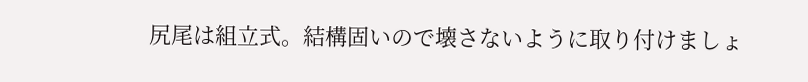尻尾は組立式。結構固いので壊さないように取り付けましょ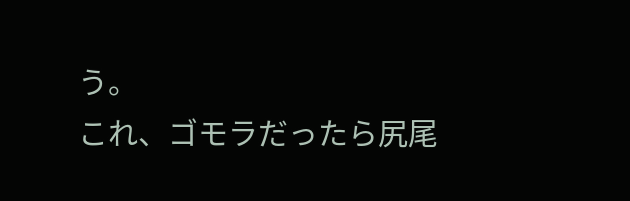う。
これ、ゴモラだったら尻尾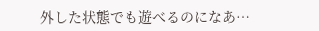外した状態でも遊べるのになあ…